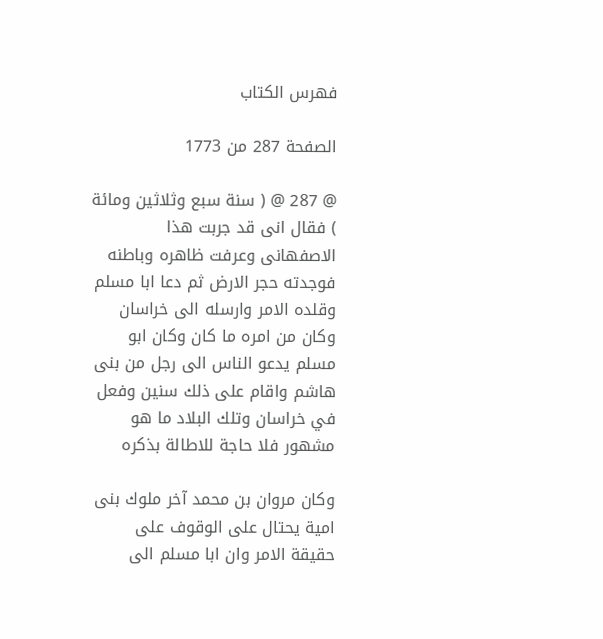فهرس الكتاب

الصفحة 287 من 1773

@ 287 @ ( سنة سبع وثلاثين ومائة ) فقال انى قد جربت هذا الاصفهانى وعرفت ظاهره وباطنه فوجدته حجر الارض ثم دعا ابا مسلم وقلده الامر وارسله الى خراسان وكان من امره ما كان وكان ابو مسلم يدعو الناس الى رجل من بنى هاشم واقام على ذلك سنين وفعل في خراسان وتلك البلاد ما هو مشهور فلا حاجة للاطالة بذكره

وكان مروان بن محمد آخر ملوك بنى امية يحتال على الوقوف على حقيقة الامر وان ابا مسلم الى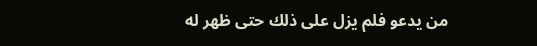من يدعو فلم يزل على ذلك حتى ظهر له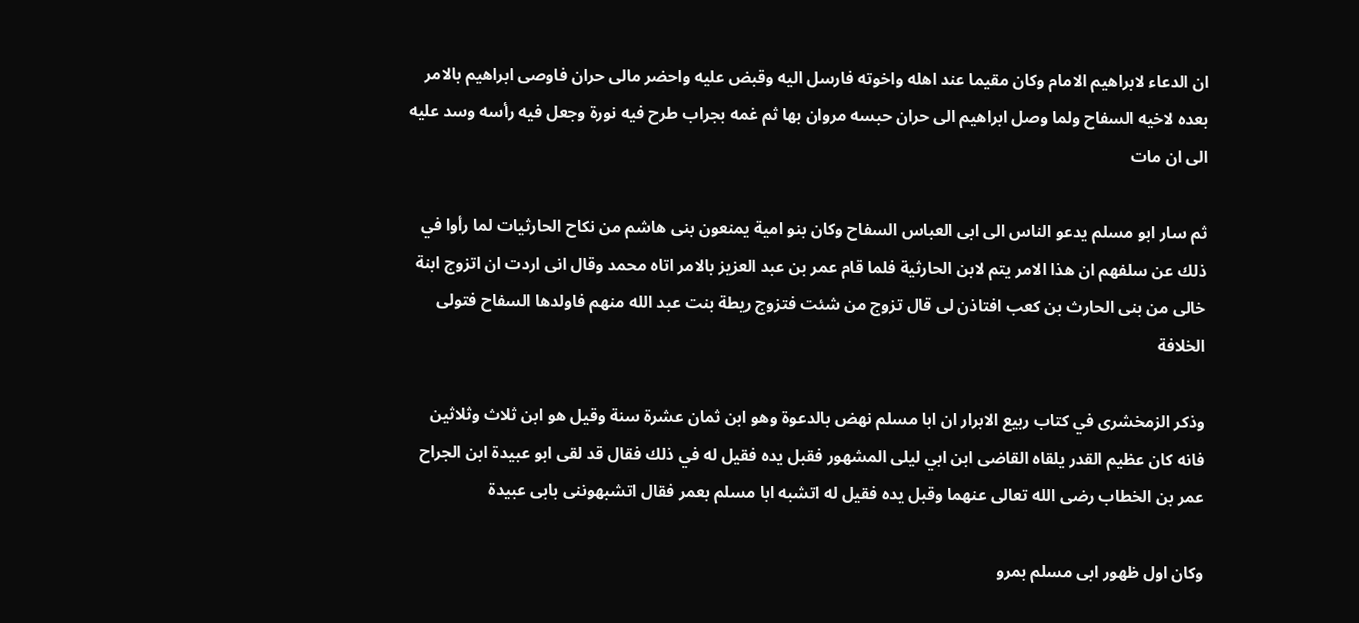ان الدعاء لابراهيم الامام وكان مقيما عند اهله واخوته فارسل اليه وقبض عليه واحضر مالى حران فاوصى ابراهيم بالامر بعده لاخيه السفاح ولما وصل ابراهيم الى حران حبسه مروان بها ثم غمه بجراب طرح فيه نورة وجعل فيه رأسه وسد عليه الى ان مات

ثم سار ابو مسلم يدعو الناس الى ابى العباس السفاح وكان بنو امية يمنعون بنى هاشم من نكاح الحارثيات لما رأوا في ذلك عن سلفهم ان هذا الامر يتم لابن الحارثية فلما قام عمر بن عبد العزيز بالامر اتاه محمد وقال انى اردت ان اتزوج ابنة خالى من بنى الحارث بن كعب افتاذن لى قال تزوج من شئت فتزوج ريطة بنت عبد الله منهم فاولدها السفاح فتولى الخلافة

وذكر الزمخشرى في كتاب ربيع الابرار ان ابا مسلم نهض بالدعوة وهو ابن ثمان عشرة سنة وقيل هو ابن ثلاث وثلاثين فانه كان عظيم القدر يلقاه القاضى ابن ابي ليلى المشهور فقبل يده فقيل له في ذلك فقال قد لقى ابو عبيدة ابن الجراح عمر بن الخطاب رضى الله تعالى عنهما وقبل يده فقيل له اتشبه ابا مسلم بعمر فقال اتشبهوننى بابى عبيدة

وكان اول ظهور ابى مسلم بمرو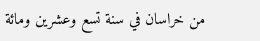من خراسان في سنة تسع وعشرين ومائة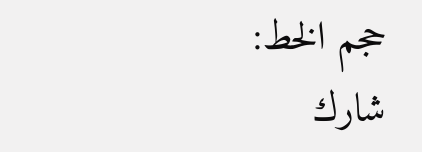حجم الخط:
شارك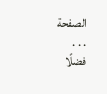الصفحة
. . .
فضلًا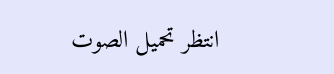انتظر تحميل الصوت